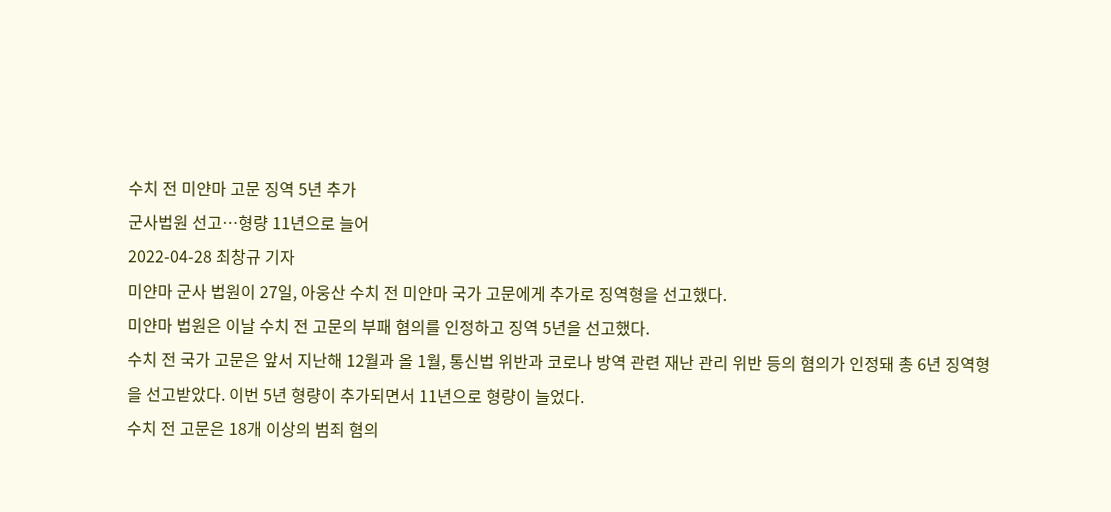수치 전 미얀마 고문 징역 5년 추가
군사법원 선고…형량 11년으로 늘어
2022-04-28 최창규 기자
미얀마 군사 법원이 27일, 아웅산 수치 전 미얀마 국가 고문에게 추가로 징역형을 선고했다.
미얀마 법원은 이날 수치 전 고문의 부패 혐의를 인정하고 징역 5년을 선고했다.
수치 전 국가 고문은 앞서 지난해 12월과 올 1월, 통신법 위반과 코로나 방역 관련 재난 관리 위반 등의 혐의가 인정돼 총 6년 징역형을 선고받았다. 이번 5년 형량이 추가되면서 11년으로 형량이 늘었다.
수치 전 고문은 18개 이상의 범죄 혐의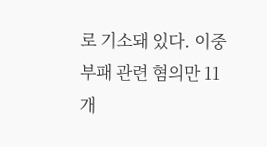로 기소돼 있다. 이중 부패 관련 혐의만 11개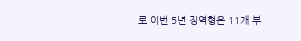로 이번 5년 징역형은 11개 부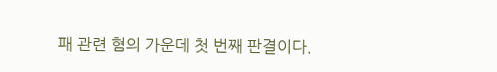패 관련 혐의 가운데 첫 번째 판결이다.